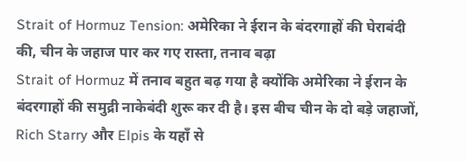Strait of Hormuz Tension: अमेरिका ने ईरान के बंदरगाहों की घेराबंदी की, चीन के जहाज पार कर गए रास्ता, तनाव बढ़ा
Strait of Hormuz में तनाव बहुत बढ़ गया है क्योंकि अमेरिका ने ईरान के बंदरगाहों की समुद्री नाकेबंदी शुरू कर दी है। इस बीच चीन के दो बड़े जहाजों, Rich Starry और Elpis के यहाँ से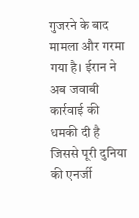गुजरने के बाद मामला और गरमा गया है। ईरान ने अब जवाबी कार्रवाई की धमकी दी है जिससे पूरी दुनिया की एनर्जी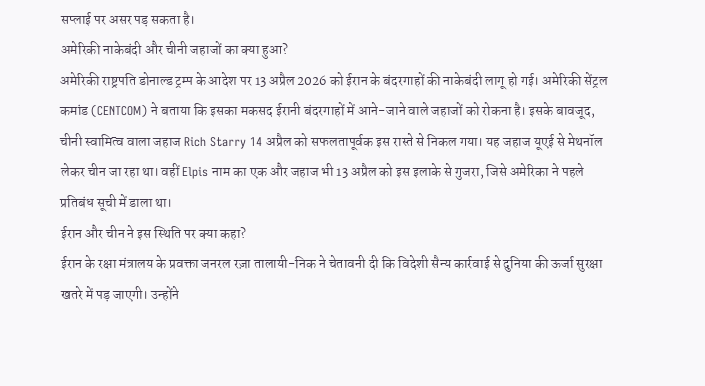सप्लाई पर असर पड़ सकता है।
अमेरिकी नाकेबंदी और चीनी जहाजों का क्या हुआ?
अमेरिकी राष्ट्रपति डोनाल्ड ट्रम्प के आदेश पर 13 अप्रैल 2026 को ईरान के बंदरगाहों की नाकेबंदी लागू हो गई। अमेरिकी सेंट्रल कमांड (CENTCOM) ने बताया कि इसका मकसद ईरानी बंदरगाहों में आने-जाने वाले जहाजों को रोकना है। इसके बावजूद, चीनी स्वामित्व वाला जहाज Rich Starry 14 अप्रैल को सफलतापूर्वक इस रास्ते से निकल गया। यह जहाज यूएई से मेथनॉल लेकर चीन जा रहा था। वहीं Elpis नाम का एक और जहाज भी 13 अप्रैल को इस इलाके से गुजरा, जिसे अमेरिका ने पहले प्रतिबंध सूची में डाला था।
ईरान और चीन ने इस स्थिति पर क्या कहा?
ईरान के रक्षा मंत्रालय के प्रवक्ता जनरल रज़ा तालायी-निक ने चेतावनी दी कि विदेशी सैन्य कार्रवाई से दुनिया की ऊर्जा सुरक्षा खतरे में पड़ जाएगी। उन्होंने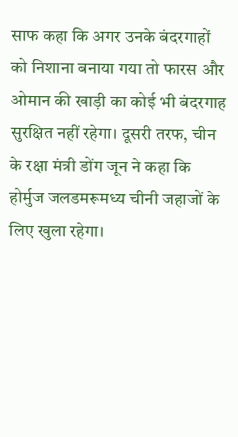साफ कहा कि अगर उनके बंदरगाहों को निशाना बनाया गया तो फारस और ओमान की खाड़ी का कोई भी बंदरगाह सुरक्षित नहीं रहेगा। दूसरी तरफ, चीन के रक्षा मंत्री डोंग जून ने कहा कि होर्मुज जलडमरूमध्य चीनी जहाजों के लिए खुला रहेगा।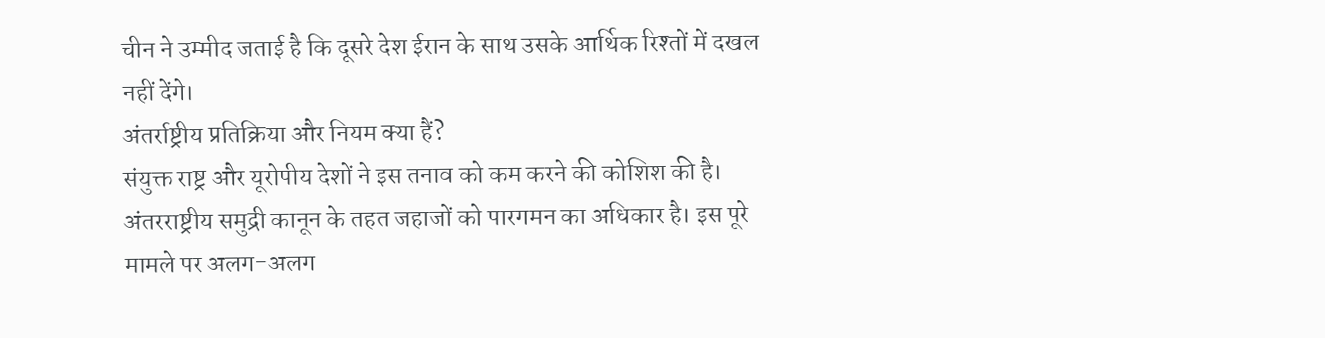चीन ने उम्मीद जताई है कि दूसरे देश ईरान के साथ उसके आर्थिक रिश्तों में दखल नहीं देंगे।
अंतर्राष्ट्रीय प्रतिक्रिया और नियम क्या हैं?
संयुक्त राष्ट्र और यूरोपीय देशों ने इस तनाव को कम करने की कोशिश की है। अंतरराष्ट्रीय समुद्री कानून के तहत जहाजों को पारगमन का अधिकार है। इस पूरे मामले पर अलग-अलग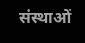संस्थाओं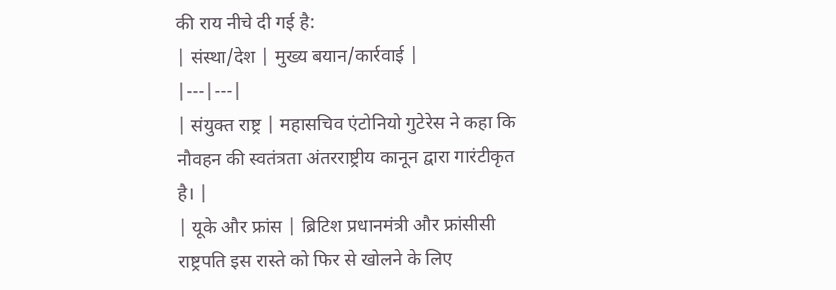की राय नीचे दी गई है:
| संस्था/देश | मुख्य बयान/कार्रवाई |
|---|---|
| संयुक्त राष्ट्र | महासचिव एंटोनियो गुटेरेस ने कहा कि नौवहन की स्वतंत्रता अंतरराष्ट्रीय कानून द्वारा गारंटीकृत है। |
| यूके और फ्रांस | ब्रिटिश प्रधानमंत्री और फ्रांसीसी राष्ट्रपति इस रास्ते को फिर से खोलने के लिए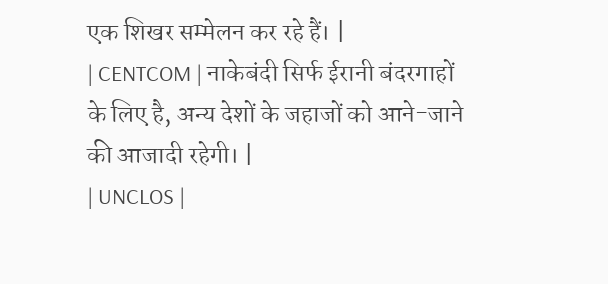एक शिखर सम्मेलन कर रहे हैं। |
| CENTCOM | नाकेबंदी सिर्फ ईरानी बंदरगाहों के लिए है, अन्य देशों के जहाजों को आने-जाने की आजादी रहेगी। |
| UNCLOS |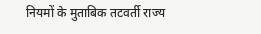नियमों के मुताबिक तटवर्ती राज्य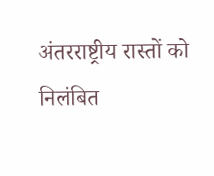अंतरराष्ट्रीय रास्तों को निलंबित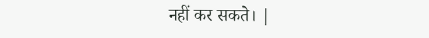नहीं कर सकते। |